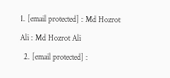1. [email protected] : Md Hozrot Ali : Md Hozrot Ali
  2. [email protected] :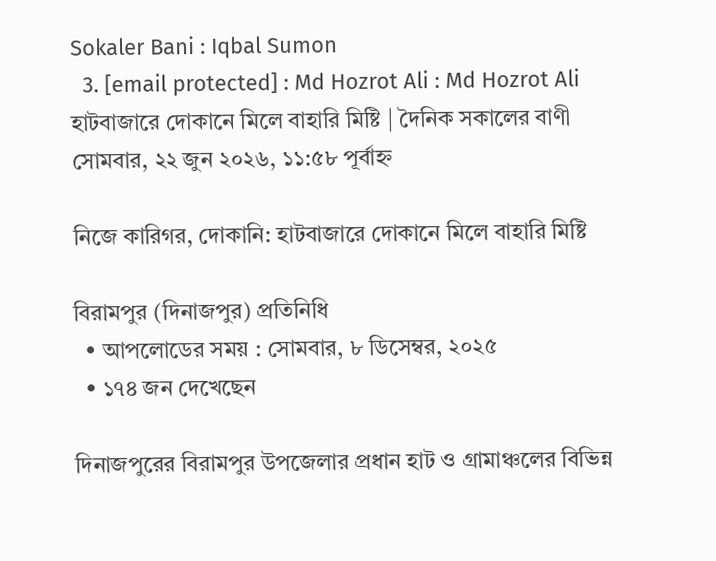Sokaler Bani : Iqbal Sumon
  3. [email protected] : Md Hozrot Ali : Md Hozrot Ali
হাটবাজারে দোকানে মিলে বাহারি মিষ্টি | দৈনিক সকালের বাণী
সোমবার, ২২ জুন ২০২৬, ১১:৫৮ পূর্বাহ্ন

নিজে কারিগর, দোকানি: হাটবাজারে দোকানে মিলে বাহারি মিষ্টি

বিরামপুর (দিনাজপুর) প্রতিনিধি
  • আপলোডের সময় : সোমবার, ৮ ডিসেম্বর, ২০২৫
  • ১৭৪ জন দেখেছেন

দিনাজপুরের বিরামপুর উপজেলার প্রধান হাট ও গ্রামাঞ্চলের বিভিন্ন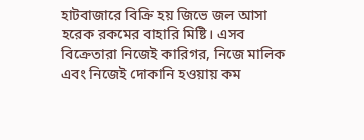হাটবাজারে বিক্রি হয় জিভে জল আসা হরেক রকমের বাহারি মিষ্টি। এসব বিক্রেতারা নিজেই কারিগর, নিজে মালিক এবং নিজেই দোকানি হওয়ায় কম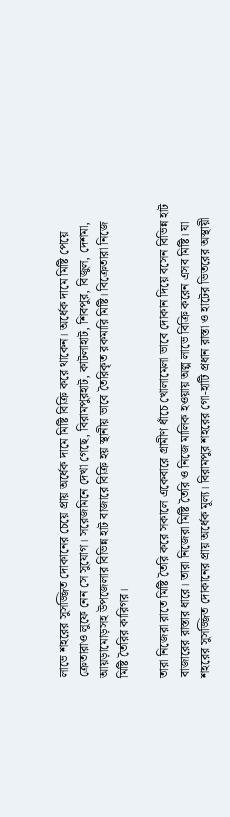লাভে শহরের সুসজ্জিত দোকানের চেয়ে প্রায় অর্ধেক দামে মিষ্টি বিক্রি করে থাকেন। অর্ধেক দামে মিষ্টি পেয়ে ক্রেতারাও লুফে নেন সে সুযোগ। সরেজমিনে দেখা গেছে, বিরামপুরহাট, কাটলাহাট, শিবপুর, বিজুল, দেশমা, আয়ড়ামোড়সহ উপজেলার বিভিন্ন হাট বাজারে বিক্রি হয় স্থানীয় ভাবে তৈরিকৃত রকমারি মিষ্টি। বিক্রেতারা নিজে মিষ্টি তৈরির কারিগর।

তারা নিজেরা রাতে মিষ্টি তৈরি করে সকালে একেবারে গ্রামীণ ধাঁচে খোলামেলা ভাবে দোকান দিয়ে বসেন বিভিন্ন হাট বাজারের রাস্তার ধারে। তারা নিজেরা মিষ্টি তৈরি ও নিজে মালিক হওয়ায় অল্প লাভে বিক্রি করেন এসব মিষ্টি। যা শহরের সুসজ্জিত দোকানের প্রায় অর্ধেক মূল্য। বিরামপুর শহরের গো-হাটি প্রধান রাস্তা ও হাটের ভিতরের অস্থায়ী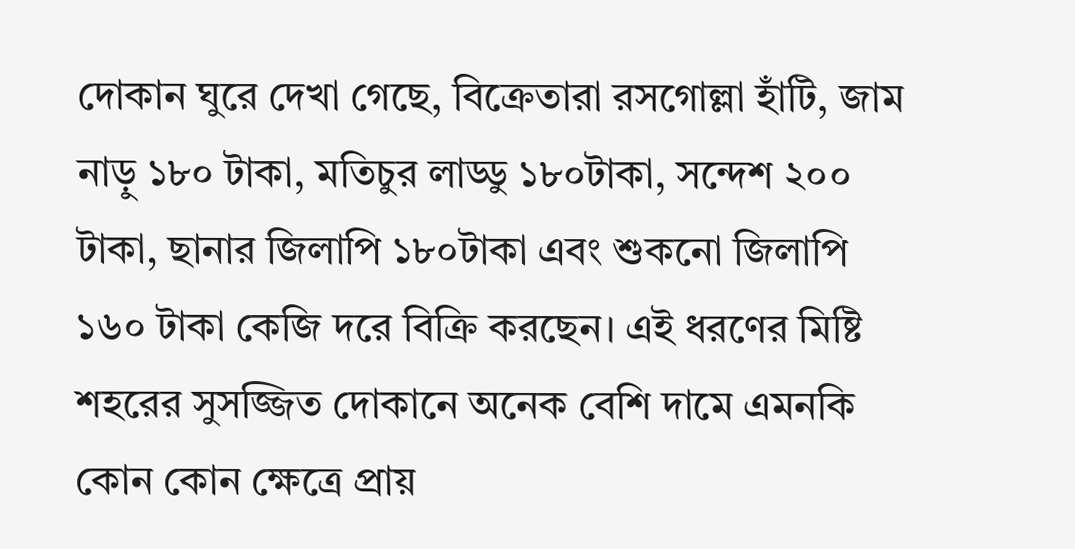দোকান ঘুরে দেখা গেছে, বিক্রেতারা রসগোল্লা হাঁটি, জাম নাড়ু ১৮০ টাকা, মতিচুর লাড্ডু ১৮০টাকা, সন্দেশ ২০০ টাকা, ছানার জিলাপি ১৮০টাকা এবং শুকনো জিলাপি ১৬০ টাকা কেজি দরে বিক্রি করছেন। এই ধরণের মিষ্টি শহরের সুসজ্জিত দোকানে অনেক বেশি দামে এমনকি কোন কোন ক্ষেত্রে প্রায়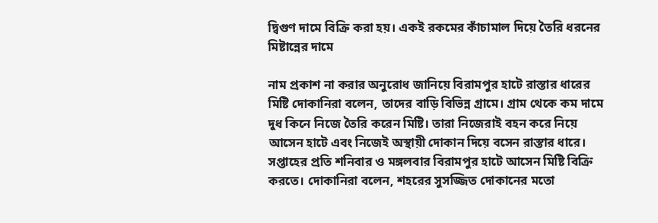দ্বিগুণ দামে বিক্রি করা হয়। একই রকমের কাঁচামাল দিয়ে তৈরি ধরনের মিষ্টান্নের দামে

নাম প্রকাশ না করার অনুরোধ জানিয়ে বিরামপুর হাটে রাস্তার ধারের মিষ্টি দোকানিরা বলেন, তাদের বাড়ি বিভিন্ন গ্রামে। গ্রাম থেকে কম দামে দুধ কিনে নিজে তৈরি করেন মিষ্টি। তারা নিজেরাই বহন করে নিয়ে আসেন হাটে এবং নিজেই অস্থায়ী দোকান দিয়ে বসেন রাস্তার ধারে। সপ্তাহের প্রতি শনিবার ও মঙ্গলবার বিরামপুর হাটে আসেন মিষ্টি বিক্রি করতে। দোকানিরা বলেন, শহরের সুসজ্জিত দোকানের মতো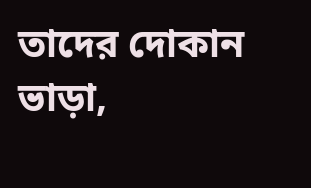তাদের দোকান ভাড়া,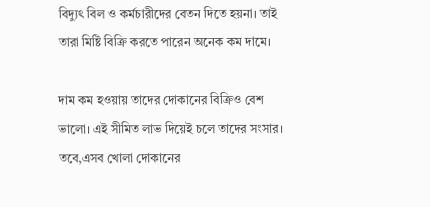বিদ্যুৎ বিল ও কর্মচারীদের বেতন দিতে হয়না। তাই তারা মিষ্টি বিক্রি করতে পারেন অনেক কম দামে।

দাম কম হওয়ায় তাদের দোকানের বিক্রিও বেশ ভালো। এই সীমিত লাভ দিয়েই চলে তাদের সংসার। তবে,এসব খোলা দোকানের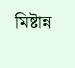মিষ্টান্ন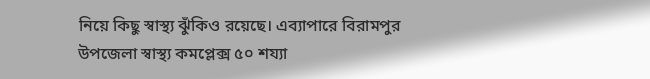নিয়ে কিছু স্বাস্থ্য ঝুঁকিও রয়েছে। এব্যাপারে বিরামপুর উপজেলা স্বাস্থ্য কমপ্লেক্স ৫০ শয্যা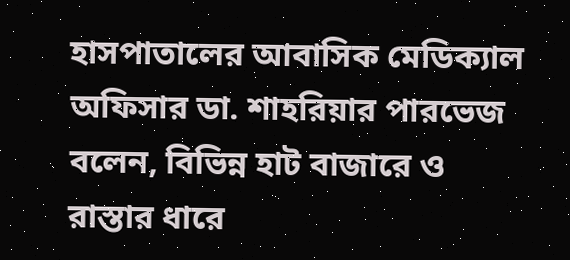হাসপাতালের আবাসিক মেডিক্যাল অফিসার ডা. শাহরিয়ার পারভেজ বলেন, বিভিন্ন হাট বাজারে ও রাস্তার ধারে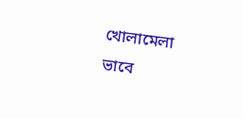খোলামেলা ভাবে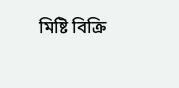মিষ্টি বিক্রি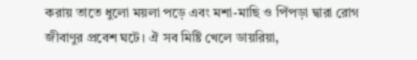করায় তাতে ধুলো ময়লা পড়ে এবং মশা-মাছি ও পিঁপড়া দ্বারা রোগ জীবাণুর প্রবেশ ঘটে। ঐ সব মিষ্টি খেলে ডায়রিয়া,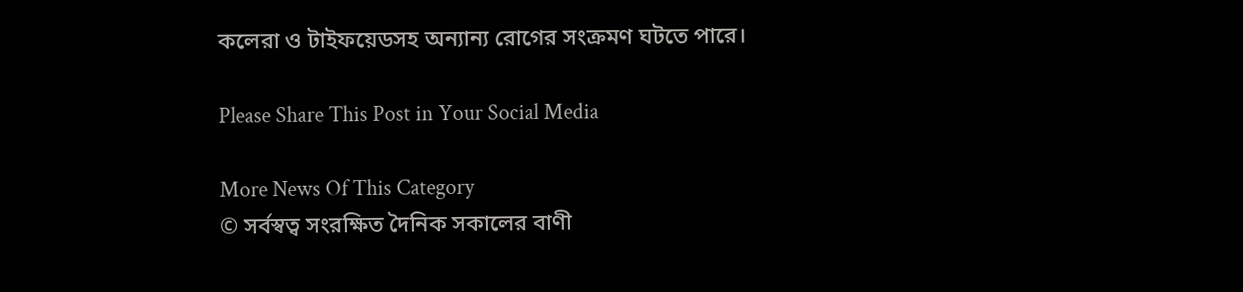কলেরা ও টাইফয়েডসহ অন্যান্য রোগের সংক্রমণ ঘটতে পারে।

Please Share This Post in Your Social Media

More News Of This Category
© সর্বস্বত্ব সংরক্ষিত দৈনিক সকালের বাণী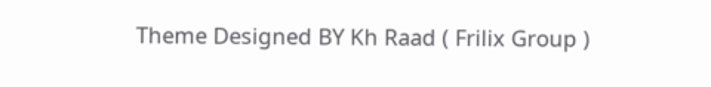Theme Designed BY Kh Raad ( Frilix Group )